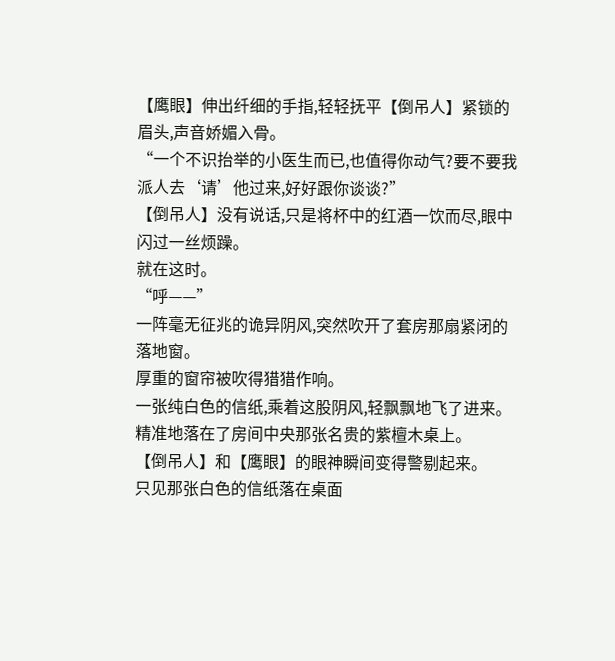【鹰眼】伸出纤细的手指,轻轻抚平【倒吊人】紧锁的眉头,声音娇媚入骨。
“一个不识抬举的小医生而已,也值得你动气?要不要我派人去‘请’他过来,好好跟你谈谈?”
【倒吊人】没有说话,只是将杯中的红酒一饮而尽,眼中闪过一丝烦躁。
就在这时。
“呼——”
一阵毫无征兆的诡异阴风,突然吹开了套房那扇紧闭的落地窗。
厚重的窗帘被吹得猎猎作响。
一张纯白色的信纸,乘着这股阴风,轻飘飘地飞了进来。
精准地落在了房间中央那张名贵的紫檀木桌上。
【倒吊人】和【鹰眼】的眼神瞬间变得警剔起来。
只见那张白色的信纸落在桌面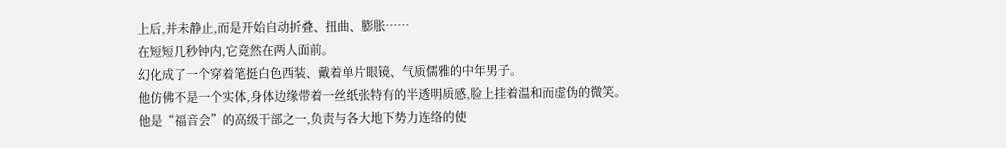上后,并未静止,而是开始自动折叠、扭曲、膨胀……
在短短几秒钟内,它竟然在两人面前。
幻化成了一个穿着笔挺白色西装、戴着单片眼镜、气质儒雅的中年男子。
他仿佛不是一个实体,身体边缘带着一丝纸张特有的半透明质感,脸上挂着温和而虚伪的微笑。
他是“福音会”的高级干部之一,负责与各大地下势力连络的使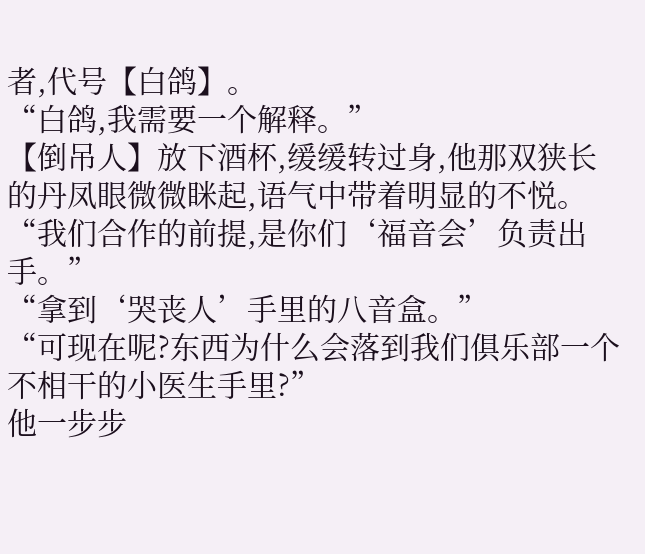者,代号【白鸽】。
“白鸽,我需要一个解释。”
【倒吊人】放下酒杯,缓缓转过身,他那双狭长的丹凤眼微微眯起,语气中带着明显的不悦。
“我们合作的前提,是你们‘福音会’负责出手。”
“拿到‘哭丧人’手里的八音盒。”
“可现在呢?东西为什么会落到我们俱乐部一个不相干的小医生手里?”
他一步步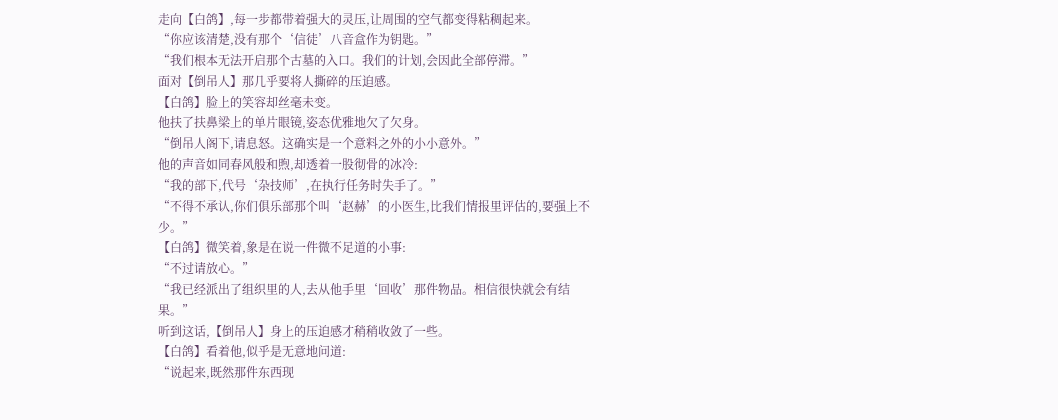走向【白鸽】,每一步都带着强大的灵压,让周围的空气都变得粘稠起来。
“你应该清楚,没有那个‘信徒’八音盒作为钥匙。”
“我们根本无法开启那个古墓的入口。我们的计划,会因此全部停滞。”
面对【倒吊人】那几乎要将人撕碎的压迫感。
【白鸽】脸上的笑容却丝毫未变。
他扶了扶鼻梁上的单片眼镜,姿态优雅地欠了欠身。
“倒吊人阁下,请息怒。这确实是一个意料之外的小小意外。”
他的声音如同春风般和煦,却透着一股彻骨的冰冷:
“我的部下,代号‘杂技师’,在执行任务时失手了。”
“不得不承认,你们俱乐部那个叫‘赵赫’的小医生,比我们情报里评估的,要强上不少。”
【白鸽】微笑着,象是在说一件微不足道的小事:
“不过请放心。”
“我已经派出了组织里的人,去从他手里‘回收’那件物品。相信很快就会有结果。”
听到这话,【倒吊人】身上的压迫感才稍稍收敛了一些。
【白鸽】看着他,似乎是无意地问道:
“说起来,既然那件东西现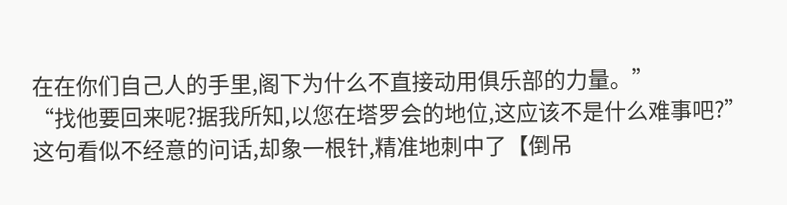在在你们自己人的手里,阁下为什么不直接动用俱乐部的力量。”
“找他要回来呢?据我所知,以您在塔罗会的地位,这应该不是什么难事吧?”
这句看似不经意的问话,却象一根针,精准地刺中了【倒吊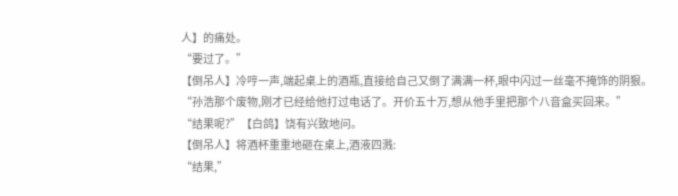人】的痛处。
“要过了。”
【倒吊人】冷哼一声,端起桌上的酒瓶,直接给自己又倒了满满一杯,眼中闪过一丝毫不掩饰的阴狠。
“孙浩那个废物,刚才已经给他打过电话了。开价五十万,想从他手里把那个八音盒买回来。”
“结果呢?”【白鸽】饶有兴致地问。
【倒吊人】将酒杯重重地砸在桌上,酒液四溅:
“结果,”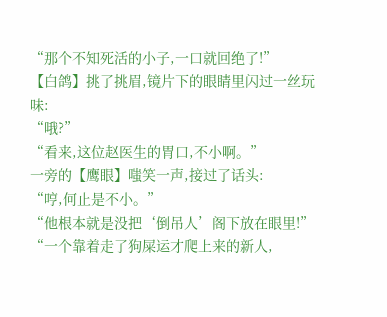“那个不知死活的小子,一口就回绝了!”
【白鸽】挑了挑眉,镜片下的眼睛里闪过一丝玩味:
“哦?”
“看来,这位赵医生的胃口,不小啊。”
一旁的【鹰眼】嗤笑一声,接过了话头:
“哼,何止是不小。”
“他根本就是没把‘倒吊人’阁下放在眼里!”
“一个靠着走了狗屎运才爬上来的新人,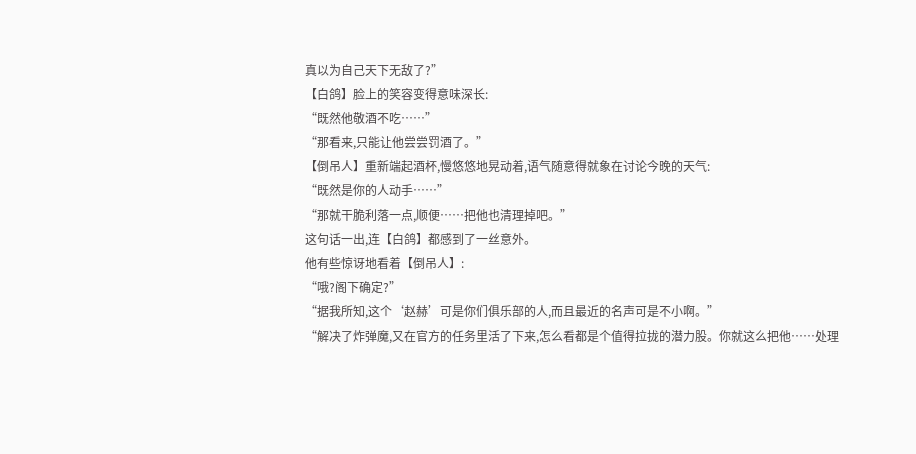真以为自己天下无敌了?”
【白鸽】脸上的笑容变得意味深长:
“既然他敬酒不吃……”
“那看来,只能让他尝尝罚酒了。”
【倒吊人】重新端起酒杯,慢悠悠地晃动着,语气随意得就象在讨论今晚的天气:
“既然是你的人动手……”
“那就干脆利落一点,顺便……把他也清理掉吧。”
这句话一出,连【白鸽】都感到了一丝意外。
他有些惊讶地看着【倒吊人】:
“哦?阁下确定?”
“据我所知,这个‘赵赫’可是你们俱乐部的人,而且最近的名声可是不小啊。”
“解决了炸弹魔,又在官方的任务里活了下来,怎么看都是个值得拉拢的潜力股。你就这么把他……处理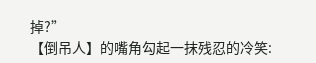掉?”
【倒吊人】的嘴角勾起一抹残忍的冷笑: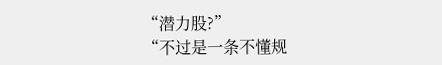“潜力股?”
“不过是一条不懂规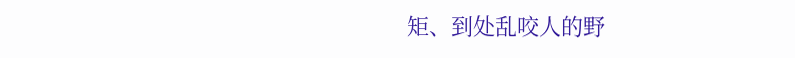矩、到处乱咬人的野